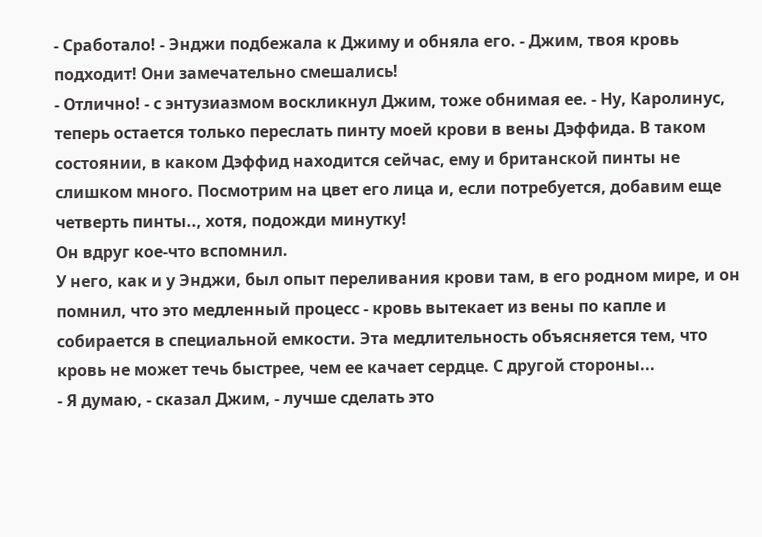- Сработало! - Энджи подбежала к Джиму и обняла его. - Джим, твоя кровь подходит! Они замечательно смешались!
- Отлично! - с энтузиазмом воскликнул Джим, тоже обнимая ее. - Ну, Каролинус, теперь остается только переслать пинту моей крови в вены Дэффида. В таком состоянии, в каком Дэффид находится сейчас, ему и британской пинты не слишком много. Посмотрим на цвет его лица и, если потребуется, добавим еще четверть пинты.., хотя, подожди минутку!
Он вдруг кое-что вспомнил.
У него, как и у Энджи, был опыт переливания крови там, в его родном мире, и он помнил, что это медленный процесс - кровь вытекает из вены по капле и собирается в специальной емкости. Эта медлительность объясняется тем, что кровь не может течь быстрее, чем ее качает сердце. С другой стороны...
- Я думаю, - сказал Джим, - лучше сделать это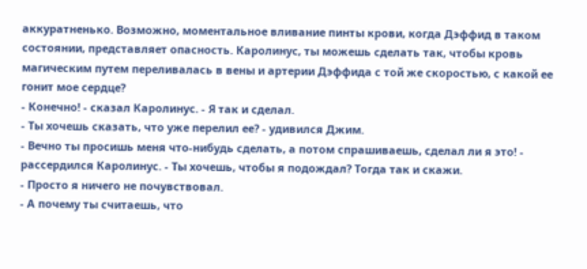аккуратненько. Возможно, моментальное вливание пинты крови, когда Дэффид в таком состоянии, представляет опасность. Каролинус, ты можешь сделать так, чтобы кровь магическим путем переливалась в вены и артерии Дэффида с той же скоростью, с какой ее гонит мое сердце?
- Конечно! - сказал Каролинус. - Я так и сделал.
- Ты хочешь сказать, что уже перелил ее? - удивился Джим.
- Вечно ты просишь меня что-нибудь сделать, а потом спрашиваешь, сделал ли я это! - рассердился Каролинус. - Ты хочешь, чтобы я подождал? Тогда так и скажи.
- Просто я ничего не почувствовал.
- А почему ты считаешь, что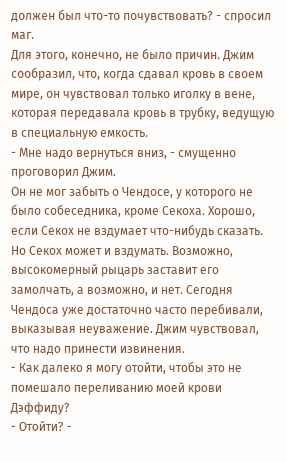должен был что-то почувствовать? - спросил маг.
Для этого, конечно, не было причин. Джим сообразил, что, когда сдавал кровь в своем мире, он чувствовал только иголку в вене, которая передавала кровь в трубку, ведущую в специальную емкость.
- Мне надо вернуться вниз, - смущенно проговорил Джим.
Он не мог забыть о Чендосе, у которого не было собеседника, кроме Секоха. Хорошо, если Секох не вздумает что-нибудь сказать. Но Секох может и вздумать. Возможно, высокомерный рыцарь заставит его замолчать, а возможно, и нет. Сегодня Чендоса уже достаточно часто перебивали, выказывая неуважение. Джим чувствовал, что надо принести извинения.
- Как далеко я могу отойти, чтобы это не помешало переливанию моей крови Дэффиду?
- Отойти? -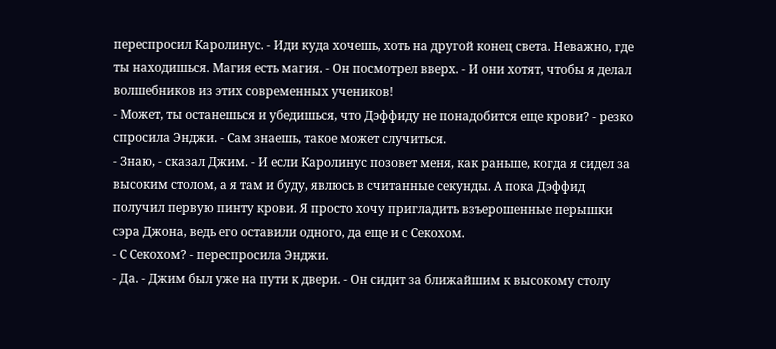переспросил Каролинус. - Иди куда хочешь, хоть на другой конец света. Неважно, где ты находишься. Магия есть магия. - Он посмотрел вверх. - И они хотят, чтобы я делал волшебников из этих современных учеников!
- Может, ты останешься и убедишься, что Дэффиду не понадобится еще крови? - резко спросила Энджи. - Сам знаешь, такое может случиться.
- Знаю, - сказал Джим. - И если Каролинус позовет меня, как раньше, когда я сидел за высоким столом, а я там и буду, явлюсь в считанные секунды. А пока Дэффид получил первую пинту крови. Я просто хочу пригладить взъерошенные перышки сэра Джона, ведь его оставили одного, да еще и с Секохом.
- С Секохом? - переспросила Энджи.
- Да. - Джим был уже на пути к двери. - Он сидит за ближайшим к высокому столу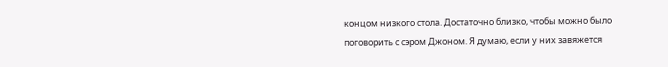концом низкого стола. Достаточно близко, чтобы можно было поговорить с сэром Джоном. Я думаю, если у них завяжется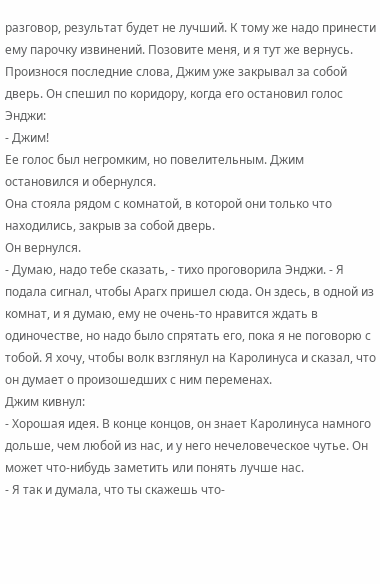разговор, результат будет не лучший. К тому же надо принести ему парочку извинений. Позовите меня, и я тут же вернусь.
Произнося последние слова, Джим уже закрывал за собой дверь. Он спешил по коридору, когда его остановил голос Энджи:
- Джим!
Ее голос был негромким, но повелительным. Джим остановился и обернулся.
Она стояла рядом с комнатой, в которой они только что находились, закрыв за собой дверь.
Он вернулся.
- Думаю, надо тебе сказать, - тихо проговорила Энджи. - Я подала сигнал, чтобы Арагх пришел сюда. Он здесь, в одной из комнат, и я думаю, ему не очень-то нравится ждать в одиночестве, но надо было спрятать его, пока я не поговорю с тобой. Я хочу, чтобы волк взглянул на Каролинуса и сказал, что он думает о произошедших с ним переменах.
Джим кивнул:
- Хорошая идея. В конце концов, он знает Каролинуса намного дольше, чем любой из нас, и у него нечеловеческое чутье. Он может что-нибудь заметить или понять лучше нас.
- Я так и думала, что ты скажешь что-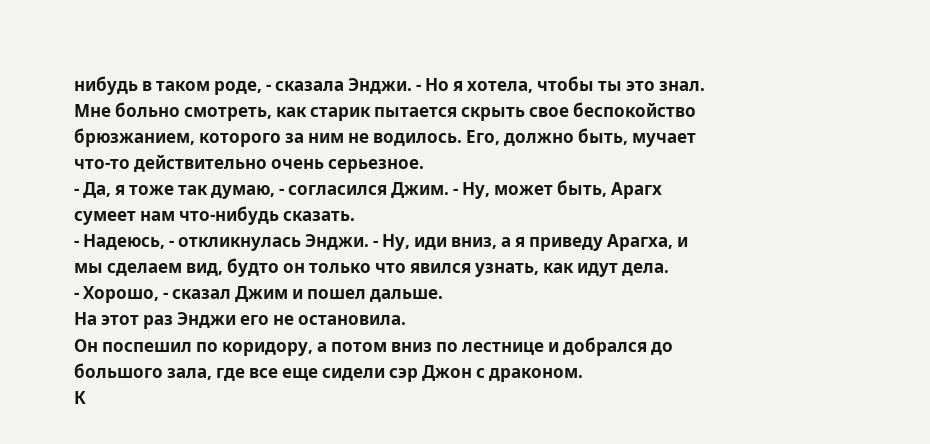нибудь в таком роде, - сказала Энджи. - Но я хотела, чтобы ты это знал. Мне больно смотреть, как старик пытается скрыть свое беспокойство брюзжанием, которого за ним не водилось. Его, должно быть, мучает что-то действительно очень серьезное.
- Да, я тоже так думаю, - согласился Джим. - Ну, может быть, Арагх сумеет нам что-нибудь сказать.
- Надеюсь, - откликнулась Энджи. - Ну, иди вниз, а я приведу Арагха, и мы сделаем вид, будто он только что явился узнать, как идут дела.
- Хорошо, - сказал Джим и пошел дальше.
На этот раз Энджи его не остановила.
Он поспешил по коридору, а потом вниз по лестнице и добрался до большого зала, где все еще сидели сэр Джон с драконом.
К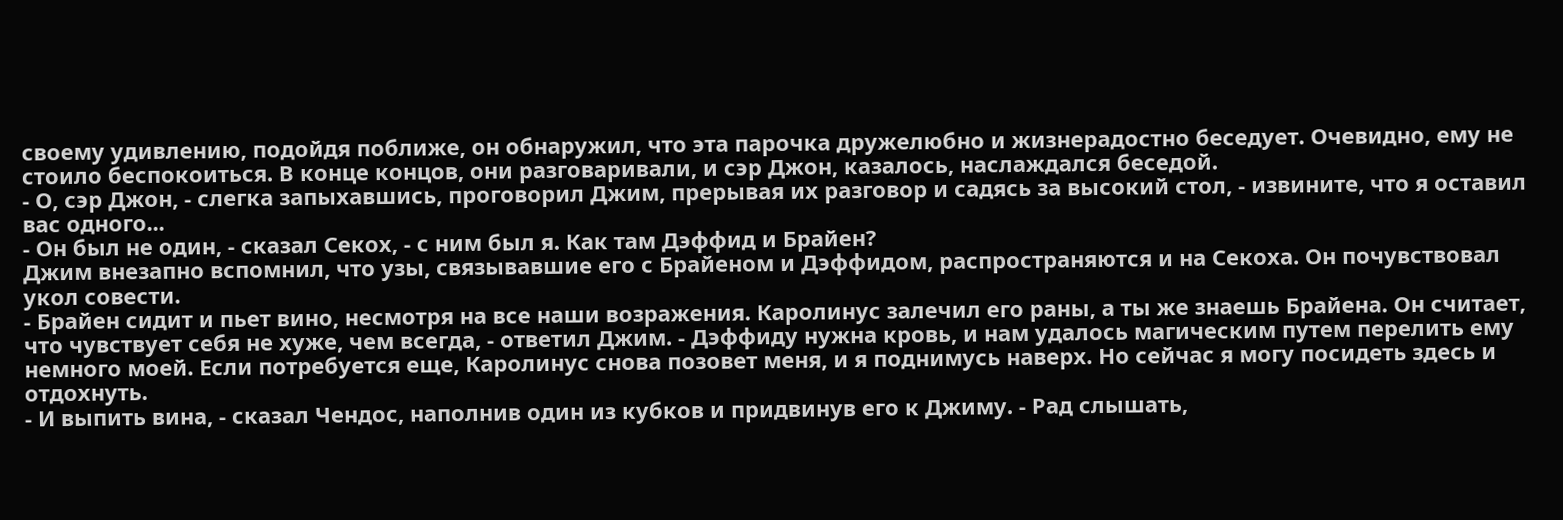своему удивлению, подойдя поближе, он обнаружил, что эта парочка дружелюбно и жизнерадостно беседует. Очевидно, ему не стоило беспокоиться. В конце концов, они разговаривали, и сэр Джон, казалось, наслаждался беседой.
- О, сэр Джон, - слегка запыхавшись, проговорил Джим, прерывая их разговор и садясь за высокий стол, - извините, что я оставил вас одного...
- Он был не один, - сказал Секох, - с ним был я. Как там Дэффид и Брайен?
Джим внезапно вспомнил, что узы, связывавшие его с Брайеном и Дэффидом, распространяются и на Секоха. Он почувствовал укол совести.
- Брайен сидит и пьет вино, несмотря на все наши возражения. Каролинус залечил его раны, а ты же знаешь Брайена. Он считает, что чувствует себя не хуже, чем всегда, - ответил Джим. - Дэффиду нужна кровь, и нам удалось магическим путем перелить ему немного моей. Если потребуется еще, Каролинус снова позовет меня, и я поднимусь наверх. Но сейчас я могу посидеть здесь и отдохнуть.
- И выпить вина, - сказал Чендос, наполнив один из кубков и придвинув его к Джиму. - Рад слышать,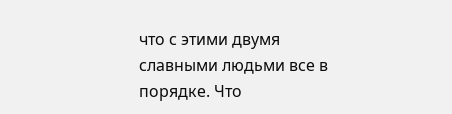что с этими двумя славными людьми все в порядке. Что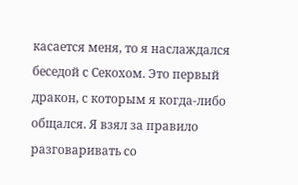касается меня, то я наслаждался беседой с Секохом. Это первый дракон, с которым я когда-либо общался. Я взял за правило разговаривать со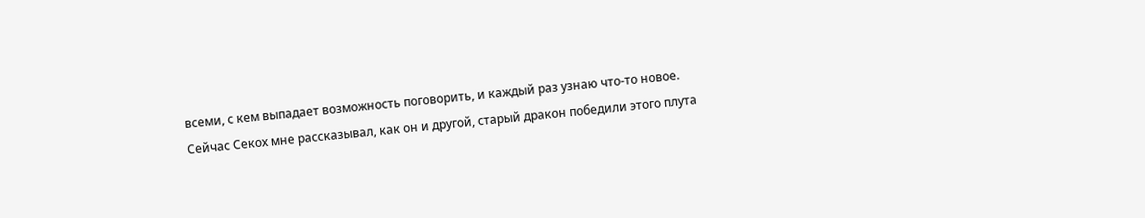всеми, с кем выпадает возможность поговорить, и каждый раз узнаю что-то новое. Сейчас Секох мне рассказывал, как он и другой, старый дракон победили этого плута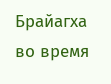Брайагха во время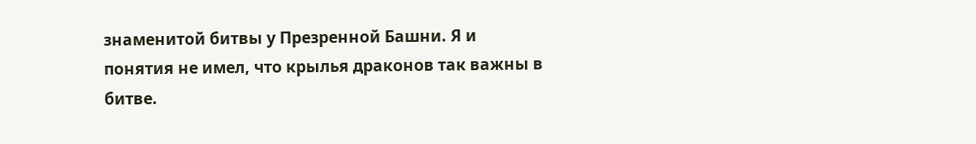знаменитой битвы у Презренной Башни. Я и понятия не имел, что крылья драконов так важны в битве.